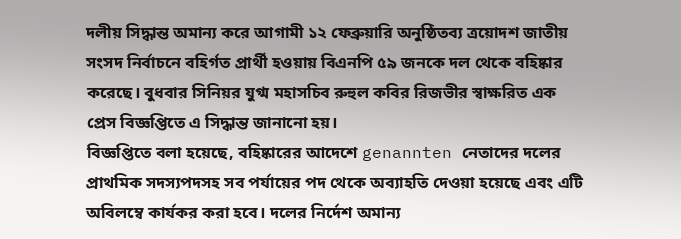দলীয় সিদ্ধান্ত অমান্য করে আগামী ১২ ফেব্রুয়ারি অনুষ্ঠিতব্য ত্রয়োদশ জাতীয় সংসদ নির্বাচনে বহির্গত প্রার্থী হওয়ায় বিএনপি ৫৯ জনকে দল থেকে বহিষ্কার করেছে। বুধবার সিনিয়র যুগ্ম মহাসচিব রুহুল কবির রিজভীর স্বাক্ষরিত এক প্রেস বিজ্ঞপ্তিতে এ সিদ্ধান্ত জানানো হয়।
বিজ্ঞপ্তিতে বলা হয়েছে, বহিষ্কারের আদেশে genannten নেতাদের দলের প্রাথমিক সদস্যপদসহ সব পর্যায়ের পদ থেকে অব্যাহতি দেওয়া হয়েছে এবং এটি অবিলম্বে কার্যকর করা হবে। দলের নির্দেশ অমান্য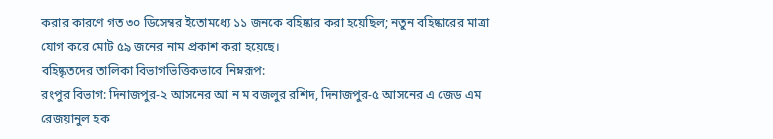করার কারণে গত ৩০ ডিসেম্বর ইতোমধ্যে ১১ জনকে বহিষ্কার করা হয়েছিল; নতুন বহিষ্কারের মাত্রা যোগ করে মোট ৫৯ জনের নাম প্রকাশ করা হয়েছে।
বহিষ্কৃতদের তালিকা বিভাগভিত্তিকভাবে নিম্নরূপ:
রংপুর বিভাগ: দিনাজপুর-২ আসনের আ ন ম বজলুর রশিদ, দিনাজপুর-৫ আসনের এ জেড এম রেজয়ানুল হক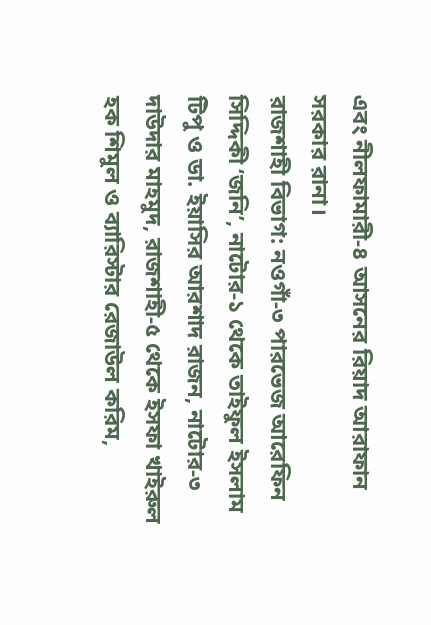এবং নীলফামারী-৪ আসনের রিয়াদ আরাফান সরকার রানা।
রাজশাহী বিভাগ: নওগাঁ-৩ পারভেজ আরেফিন সিদ্দিকী ‘জনি’, নাটোর-১ থেকে তাইফুল ইসলাম টিপু ও ডা. ইয়াসির আরশাদ রাজন, নাটোর-৩ দাউদার মাহমুদ, রাজশাহী-৫ থেকে ইসফা খাইরুল হক শিমুল ও ব্যারিস্টার রেজাউল করিম,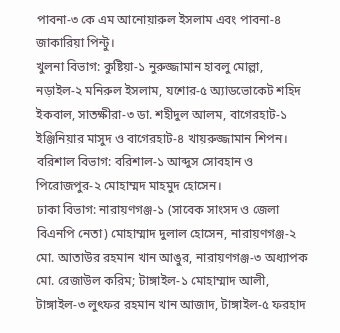পাবনা-৩ কে এম আনোয়ারুল ইসলাম এবং পাবনা-৪ জাকারিয়া পিন্টু।
খুলনা বিভাগ: কুষ্টিয়া-১ নুরুজ্জামান হাবলু মোল্লা, নড়াইল-২ মনিরুল ইসলাম, যশোর-৫ অ্যাডভোকেট শহিদ ইকবাল, সাতক্ষীরা-৩ ডা. শহীদুল আলম, বাগেরহাট-১ ইঞ্জিনিয়ার মাসুদ ও বাগেরহাট-৪ খায়রুজ্জামান শিপন।
বরিশাল বিভাগ: বরিশাল-১ আব্দুস সোবহান ও পিরোজপুর-২ মোহাম্মদ মাহমুদ হোসেন।
ঢাকা বিভাগ: নারায়ণগঞ্জ-১ (সাবেক সাংসদ ও জেলা বিএনপি নেতা) মোহাম্মাদ দুলাল হোসেন, নারায়ণগঞ্জ-২ মো. আতাউর রহমান খান আঙুর, নারায়ণগঞ্জ-৩ অধ্যাপক মো. রেজাউল করিম; টাঙ্গাইল-১ মোহাম্মাদ আলী, টাঙ্গাইল-৩ লুৎফর রহমান খান আজাদ, টাঙ্গাইল-৫ ফরহাদ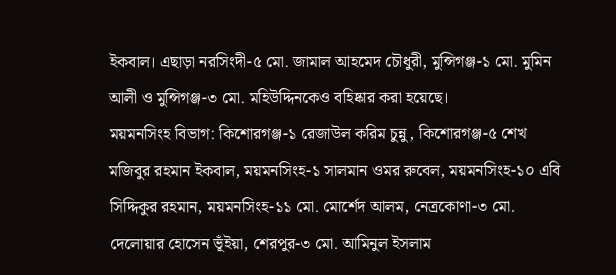ইকবাল। এছাড়া নরসিংদী-৫ মো. জামাল আহমেদ চৌধুরী, মুন্সিগঞ্জ-১ মো. মুমিন আলী ও মুন্সিগঞ্জ-৩ মো. মহিউদ্দিনকেও বহিষ্কার করা হয়েছে।
ময়মনসিংহ বিভাগ: কিশোরগঞ্জ-১ রেজাউল করিম চুন্নু, কিশোরগঞ্জ-৫ শেখ মজিবুর রহমান ইকবাল, ময়মনসিংহ-১ সালমান ওমর রুবেল, ময়মনসিংহ-১০ এবি সিদ্দিকুর রহমান, ময়মনসিংহ-১১ মো. মোর্শেদ আলম, নেত্রকোণা-৩ মো. দেলোয়ার হোসেন ভূঁইয়া, শেরপুর-৩ মো. আমিনুল ইসলাম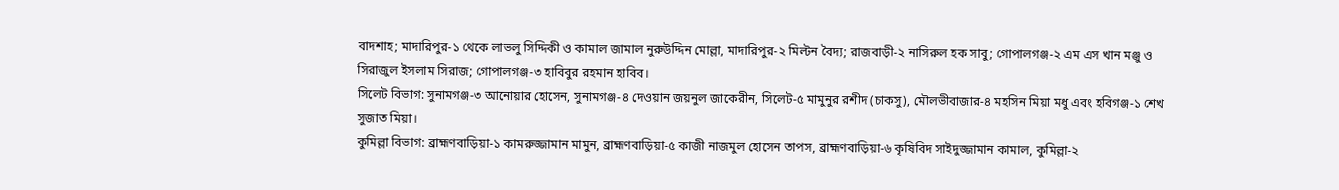বাদশাহ; মাদারিপুর-১ থেকে লাভলু সিদ্দিকী ও কামাল জামাল নুরুউদ্দিন মোল্লা, মাদারিপুর-২ মিল্টন বৈদ্য; রাজবাড়ী-২ নাসিরুল হক সাবু; গোপালগঞ্জ-২ এম এস খান মঞ্জু ও সিরাজুল ইসলাম সিরাজ; গোপালগঞ্জ-৩ হাবিবুর রহমান হাবিব।
সিলেট বিভাগ: সুনামগঞ্জ-৩ আনোয়ার হোসেন, সুনামগঞ্জ-৪ দেওয়ান জয়নুল জাকেরীন, সিলেট-৫ মামুনুর রশীদ (চাকসু), মৌলভীবাজার-৪ মহসিন মিয়া মধু এবং হবিগঞ্জ-১ শেখ সুজাত মিয়া।
কুমিল্লা বিভাগ: ব্রাহ্মণবাড়িয়া-১ কামরুজ্জামান মামুন, ব্রাহ্মণবাড়িয়া-৫ কাজী নাজমুল হোসেন তাপস, ব্রাহ্মণবাড়িয়া-৬ কৃষিবিদ সাইদুজ্জামান কামাল, কুমিল্লা-২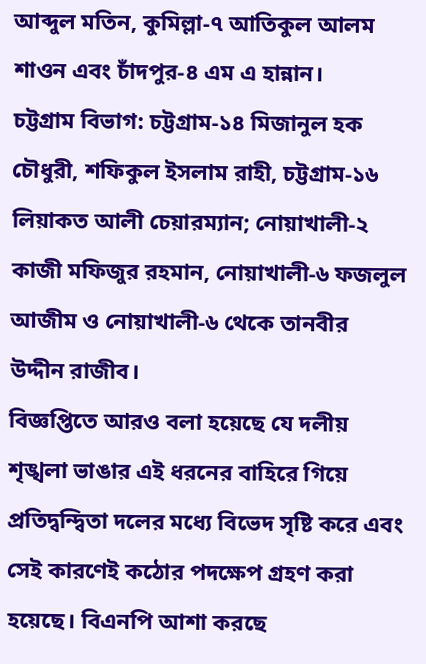আব্দুল মতিন, কুমিল্লা-৭ আতিকুল আলম শাওন এবং চাঁদপুর-৪ এম এ হান্নান।
চট্টগ্রাম বিভাগ: চট্টগ্রাম-১৪ মিজানুল হক চৌধুরী, শফিকুল ইসলাম রাহী, চট্টগ্রাম-১৬ লিয়াকত আলী চেয়ারম্যান; নোয়াখালী-২ কাজী মফিজুর রহমান, নোয়াখালী-৬ ফজলুল আজীম ও নোয়াখালী-৬ থেকে তানবীর উদ্দীন রাজীব।
বিজ্ঞপ্তিতে আরও বলা হয়েছে যে দলীয় শৃঙ্খলা ভাঙার এই ধরনের বাহিরে গিয়ে প্রতিদ্বন্দ্বিতা দলের মধ্যে বিভেদ সৃষ্টি করে এবং সেই কারণেই কঠোর পদক্ষেপ গ্রহণ করা হয়েছে। বিএনপি আশা করছে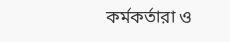কর্মকর্তারা ও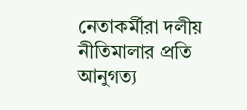নেতাকর্মীরা দলীয় নীতিমালার প্রতি আনুগত্য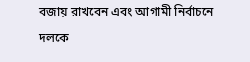বজায় রাখবেন এবং আগামী নির্বাচনে দলকে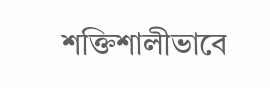শক্তিশালীভাবে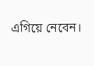এগিয়ে নেবেন।